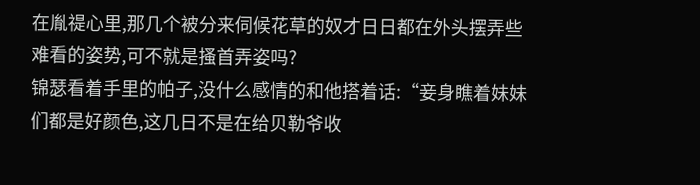在胤禔心里,那几个被分来伺候花草的奴才日日都在外头摆弄些难看的姿势,可不就是搔首弄姿吗?
锦瑟看着手里的帕子,没什么感情的和他搭着话:“妾身瞧着妹妹们都是好颜色,这几日不是在给贝勒爷收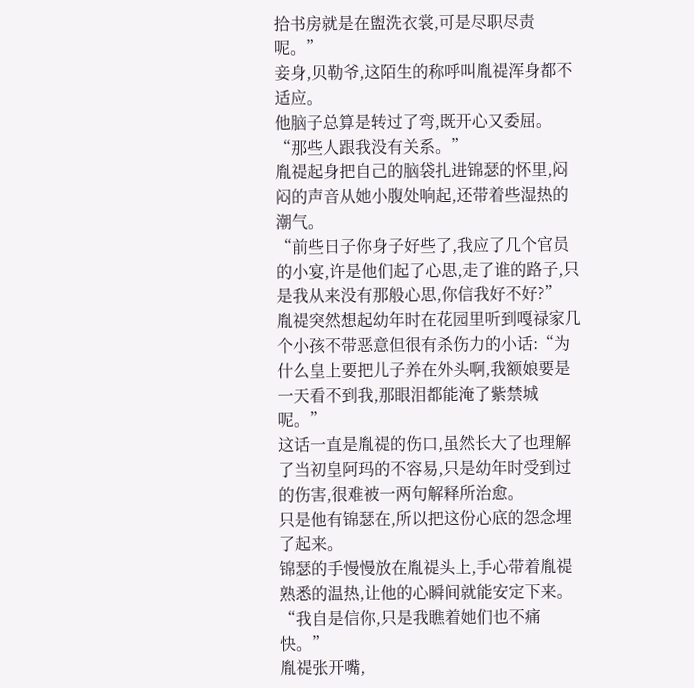拾书房就是在盥洗衣裳,可是尽职尽责呢。”
妾身,贝勒爷,这陌生的称呼叫胤禔浑身都不适应。
他脑子总算是转过了弯,既开心又委屈。
“那些人跟我没有关系。”
胤禔起身把自己的脑袋扎进锦瑟的怀里,闷闷的声音从她小腹处响起,还带着些湿热的潮气。
“前些日子你身子好些了,我应了几个官员的小宴,许是他们起了心思,走了谁的路子,只是我从来没有那般心思,你信我好不好?”
胤禔突然想起幼年时在花园里听到嘎禄家几个小孩不带恶意但很有杀伤力的小话:“为什么皇上要把儿子养在外头啊,我额娘要是一天看不到我,那眼泪都能淹了紫禁城呢。”
这话一直是胤禔的伤口,虽然长大了也理解了当初皇阿玛的不容易,只是幼年时受到过的伤害,很难被一两句解释所治愈。
只是他有锦瑟在,所以把这份心底的怨念埋了起来。
锦瑟的手慢慢放在胤禔头上,手心带着胤禔熟悉的温热,让他的心瞬间就能安定下来。
“我自是信你,只是我瞧着她们也不痛快。”
胤禔张开嘴,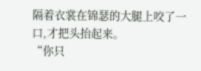隔着衣裳在锦瑟的大腿上咬了一口,才把头抬起来。
“你只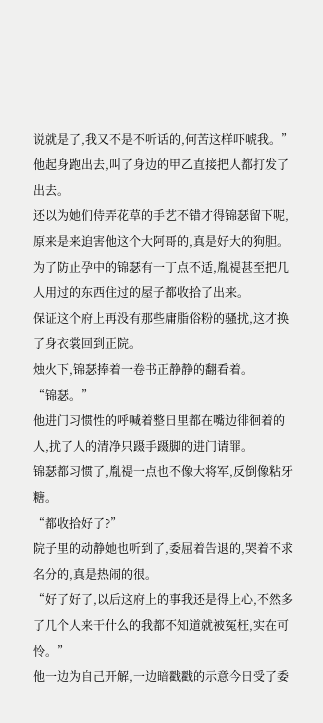说就是了,我又不是不听话的,何苦这样吓唬我。”
他起身跑出去,叫了身边的甲乙直接把人都打发了出去。
还以为她们侍弄花草的手艺不错才得锦瑟留下呢,原来是来迫害他这个大阿哥的,真是好大的狗胆。
为了防止孕中的锦瑟有一丁点不适,胤禔甚至把几人用过的东西住过的屋子都收拾了出来。
保证这个府上再没有那些庸脂俗粉的骚扰,这才换了身衣裳回到正院。
烛火下,锦瑟捧着一卷书正静静的翻看着。
“锦瑟。”
他进门习惯性的呼喊着整日里都在嘴边徘徊着的人,扰了人的清净只蹑手蹑脚的进门请罪。
锦瑟都习惯了,胤禔一点也不像大将军,反倒像粘牙糖。
“都收拾好了?”
院子里的动静她也听到了,委屈着告退的,哭着不求名分的,真是热闹的很。
“好了好了,以后这府上的事我还是得上心,不然多了几个人来干什么的我都不知道就被冤枉,实在可怜。”
他一边为自己开解,一边暗戳戳的示意今日受了委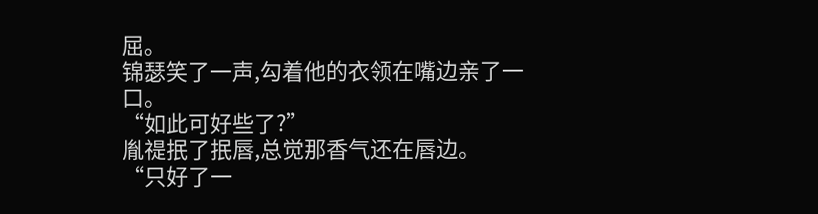屈。
锦瑟笑了一声,勾着他的衣领在嘴边亲了一口。
“如此可好些了?”
胤禔抿了抿唇,总觉那香气还在唇边。
“只好了一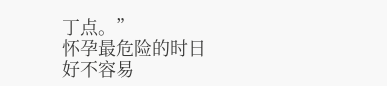丁点。”
怀孕最危险的时日好不容易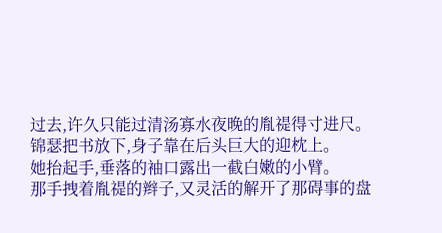过去,许久只能过清汤寡水夜晚的胤禔得寸进尺。
锦瑟把书放下,身子靠在后头巨大的迎枕上。
她抬起手,垂落的袖口露出一截白嫩的小臂。
那手拽着胤禔的辫子,又灵活的解开了那碍事的盘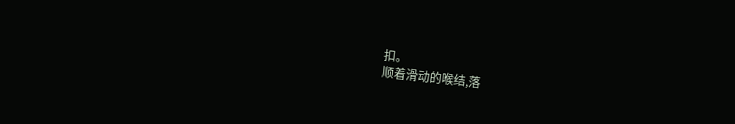扣。
顺着滑动的喉结,落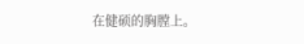在健硕的胸膛上。